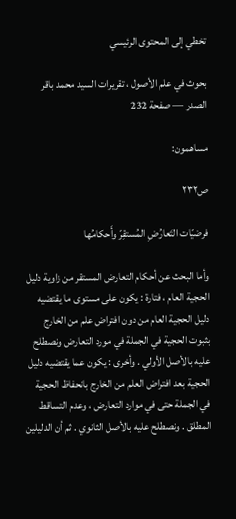تخطي إلى المحتوى الرئيسي

بحوث في علم الأصول ، تقريرات السيد محمد باقر الصدر — صفحة 232

مساهمون:

ص٢٣٢

فرضيّات التَعارُضِ المُستقِرّ وأَحكامُها

وأما البحث عن أحكام التعارض المستقر من زاوية دليل الحجية العام ، فتارة : يكون على مستوى ما يقتضيه دليل الحجية العام من دون افتراض علم من الخارج بثبوت الحجية في الجملة في مورد التعارض ونصطلح عليه بالأصل الأولي . وأخرى : يكون عما يقتضيه دليل الحجية بعد افتراض العلم من الخارج بانحفاظ الحجية في الجملة حتى في موارد التعارض ، وعدم التساقط المطلق . ونصطلح عليه بالأصل الثانوي . ثم أن الدليلين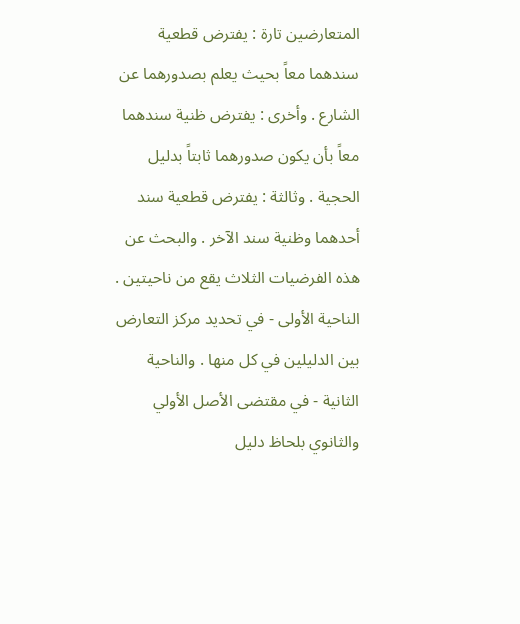المتعارضين تارة : يفترض قطعية سندهما معاً بحيث يعلم بصدورهما عن الشارع . وأخرى : يفترض ظنية سندهما معاً بأن يكون صدورهما ثابتاً بدليل الحجية . وثالثة : يفترض قطعية سند أحدهما وظنية سند الآخر . والبحث عن هذه الفرضيات الثلاث يقع من ناحيتين . الناحية الأولى - في تحديد مركز التعارض بين الدليلين في كل منها . والناحية الثانية - في مقتضى الأصل الأولي والثانوي بلحاظ دليل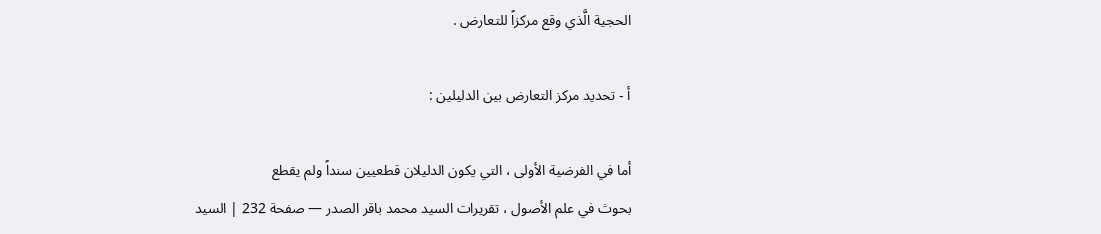الحجية الَّذي وقع مركزاً للتعارض .

أ - تحديد مركز التعارض بين الدليلين :

أما في الفرضية الأولى ، التي يكون الدليلان قطعيين سنداً ولم يقطع
بحوث في علم الأصول ، تقريرات السيد محمد باقر الصدر — صفحة 232 | السيد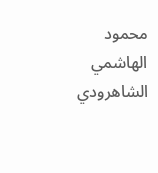محمود الهاشمي الشاهرودي